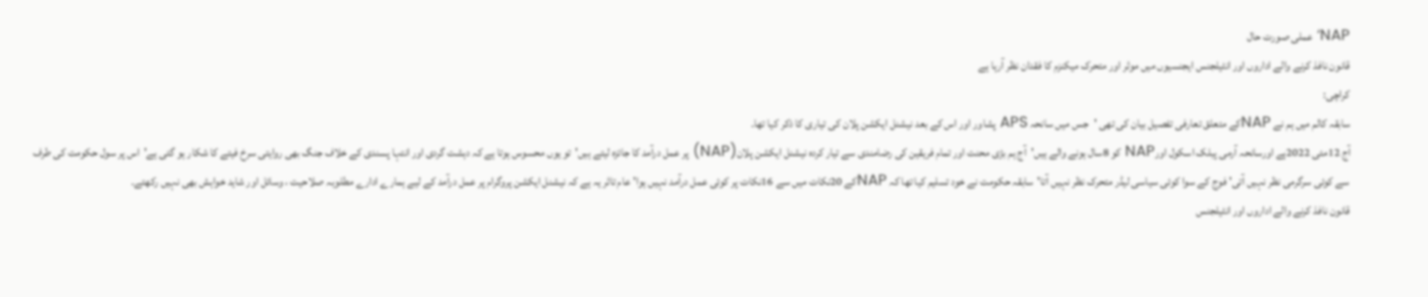NAP‘ عملی صورت حال
قانون نافذ کرنے والے اداروں اور انٹیلجنس ایجنسیوں میں موثر اور متحرک میکنزم کا فقدان نظر آرہا ہے
کراچی:
سابقہ کالم میں ہم نے NAPکے متعلق تعارفی تفصیل بیان کی تھی 'جس میں سانحہ APS پشاور اور اس کے بعد نیشنل ایکشن پلان کی تیاری کا ذکر کیا تھا۔
آج 12مئی 2022ہے اورسانحہ آرمی پبلک اسکول اورNAP کو 8سال ہونے والے ہیں'آج ہم بڑی محنت اور تمام فریقین کی رضامندی سے تیار کردہ نیشنل ایکشن پلان(NAP) پر عمل درآمد کا جائزہ لیتے ہیں'تو یوں محسوس ہوتا ہے کہ دہشت گردی اور انتہا پسندی کے خلاف جنگ بھی روایتی سرخ فیتے کا شکار ہو گئی ہے'اس پر سول حکومت کی طرف سے کوئی سرگرمی نظر نہیں آتی' فوج کے سوا کوئی سیاسی لیڈر متحرک نظر نہیں آتا'سابقہ حکومت نے خود تسلیم کیا تھا کہ NAPکے 20نکات میں سے 16نکات پر کوئی عمل درآمد نہیں ہوا'عام تاثر یہ ہے کہ نیشنل ایکشن پروگرام پر عمل درآمد کے لیے ہمارے ادارے مطلوبہ صلاحیت ، وسائل اور شاید خواہش بھی نہیں رکھتے۔
قانون نافذ کرنے والے اداروں اور انٹیلجنس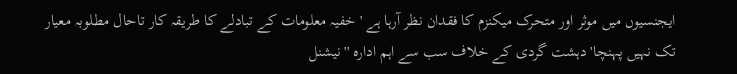ایجنسیوں میں موثر اور متحرک میکنزم کا فقدان نظر آرہا ہے ' خفیہ معلومات کے تبادلے کا طریقہ کار تاحال مطلوبہ معیار تک نہیں پہنچا'دہشت گردی کے خلاف سب سے اہم ادارہ ''نیشنل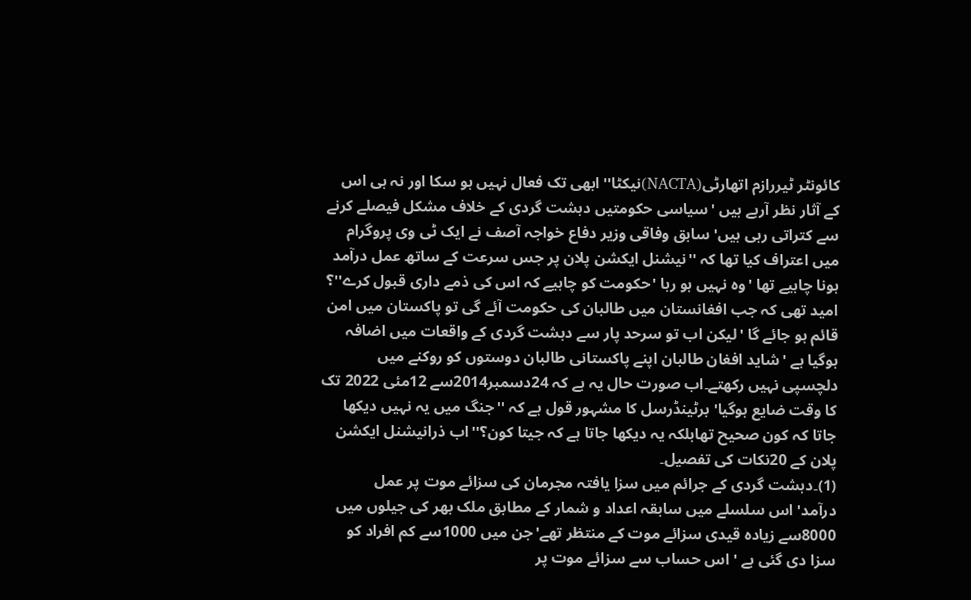کائونٹر ٹیررازم اتھارٹی(NACTA)نیکٹا'' ابھی تک فعال نہیں ہو سکا اور نہ ہی اس کے آثار نظر آرہے ہیں 'سیاسی حکومتیں دہشت گردی کے خلاف مشکل فیصلے کرنے سے کتراتی رہی ہیں' سابق وفاقی وزیر دفاع خواجہ آصف نے ایک ٹی وی پروگرام میں اعتراف کیا تھا کہ ''نیشنل ایکشن پلان پر جس سرعت کے ساتھ عمل درآمد ہونا چاہیے تھا 'وہ نہیں ہو رہا 'حکومت کو چاہیے کہ اس کی ذمے داری قبول کرے''؟
امید تھی کہ جب افغانستان میں طالبان کی حکومت آئے گی تو پاکستان میں امن قائم ہو جائے گا 'لیکن اب تو سرحد پار سے دہشت گردی کے واقعات میں اضافہ ہوگیا ہے 'شاید افغان طالبان اپنے پاکستانی طالبان دوستوں کو روکنے میں دلچسپی نہیں رکھتے۔اب صورت حال یہ ہے کہ 24دسمبر2014سے 12مئی 2022 تک کا وقت ضایع ہوگیا' برٹینڈرسل کا مشہور قول ہے کہ ''جنگ میں یہ نہیں دیکھا جاتا کہ کون صحیح تھابلکہ یہ دیکھا جاتا ہے کہ جیتا کون؟''اب ذرانیشنل ایکشن پلان کے 20نکات کی تفصیل۔
(1)۔دہشت گردی کے جرائم میں سزا یافتہ مجرمان کی سزائے موت پر عمل درآمد'اس سلسلے میں سابقہ اعداد و شمار کے مطابق ملک بھر کی جیلوں میں 8000سے زیادہ قیدی سزائے موت کے منتظر تھے'جن میں 1000سے کم افراد کو سزا دی گئی ہے 'اس حساب سے سزائے موت پر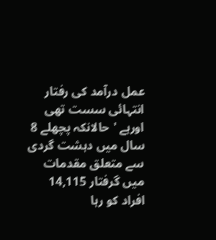عمل درآمد کی رفتار انتہائی سست تھی اورہے 'حالانکہ پچھلے 8 سال میں دہشت گردی سے متعلق مقدمات میں گرفتار 14,115 افراد کو رہا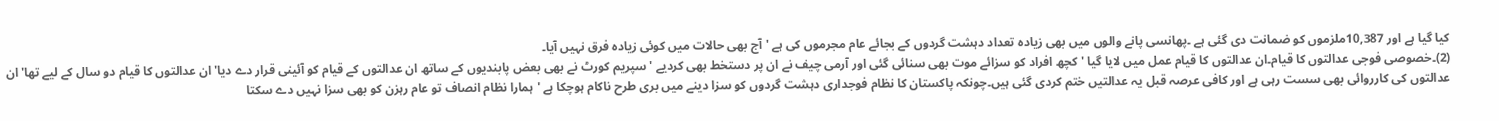کیا گیا ہے اور 10,387ملزموں کو ضمانت دی گئی ہے ۔پھانسی پانے والوں میں بھی زیادہ تعداد دہشت گردوں کے بجائے عام مجرموں کی ہے 'آج بھی حالات میں کوئی زیادہ فرق نہیں آیا۔
(2)۔خصوصی فوجی عدالتوں کا قیام۔ان عدالتوں کا قیام عمل میں لایا گیا 'کچھ افراد کو سزائے موت بھی سنائی گئی اور آرمی چیف نے ان پر دستخط بھی کردیے ' سپریم کورٹ نے بھی بعض پابندیوں کے ساتھ ان عدالتوں کے قیام کو آئینی قرار دے دیا'ان عدالتوں کا قیام دو سال کے لیے تھا' ان عدالتوں کی کارروائی بھی سست رہی ہے اور کافی عرصہ قبل یہ عدالتیں ختم کردی گئی ہیں۔چونکہ پاکستان کا نظام فوجداری دہشت گردوں کو سزا دینے میں بری طرح ناکام ہوچکا ہے 'ہمارا نظام انصاف تو عام رہزن کو بھی سزا نہیں دے سکتا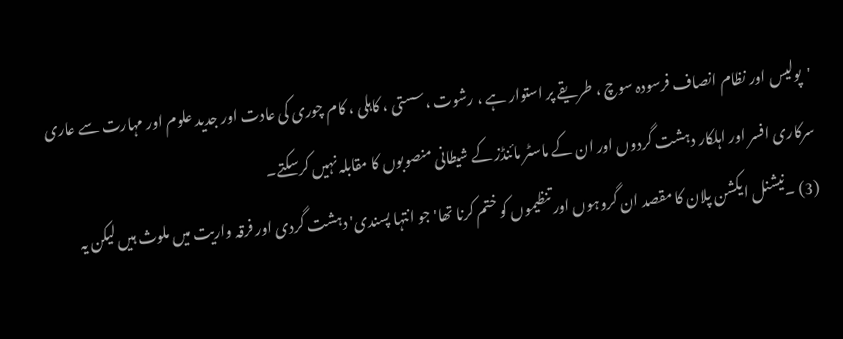'پولیس اور نظام انصاف فرسودہ سوچ ، طریقے پر استوار ہے ، رشوت ،سستی ، کاہلی ، کام چوری کی عادت اور جدید علوم اور مہارت سے عاری سرکاری افسر اور اہلکار دہشت گردوں اور ان کے ماسٹر مائنڈز کے شیطانی منصوبوں کا مقابلہ نہیں کرسکتے۔
(3) ۔نیشنل ایکشن پلان کا مقصد ان گروہوں اور تنظیموں کو ختم کرنا تھا' جو انتہا پسندی' دہشت گردی اور فرقہ واریت میں ملوث ہیں لیکن یہ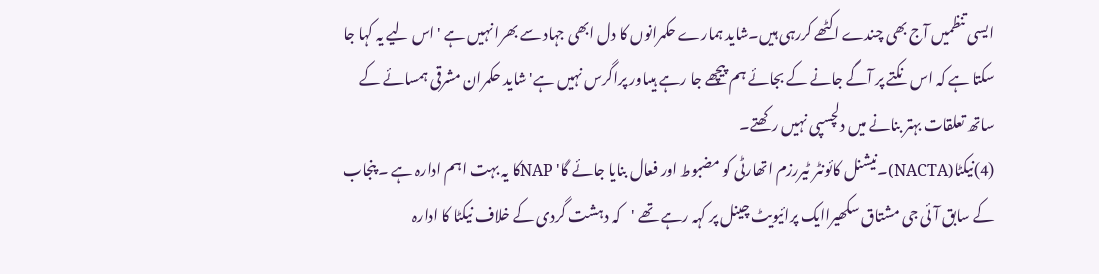ایسی تنظمیں آج بھی چندے اکٹھے کررہی ہیں۔شاید ہمارے حکمرانوں کا دل ابھی جہاد سے بھرا نہیں ہے 'اس لیے یہ کہا جا سکتا ہے کہ اس نکتے پر آگے جانے کے بجائے ہم پیچھے جا رہے ہیںاور پراگرس نہیں ہے' شاید حکمران مشرقی ہمسائے کے ساتھ تعلقات بہتر بنانے میں دلچسپی نہیں رکھتے۔
(4)نیکٹا(NACTA)۔نیشنل کائونٹر ٹیررزم اتھارٹی کو مضبوط اور فعال بنایا جائے گا' NAPکا یہ بہت اہم ادارہ ہے ۔ پنجاب کے سابق آئی جی مشتاق سکھیراایک پرائیویٹ چینل پر کہہ رہے تھے 'کہ دہشت گردی کے خلاف نیکٹا کا ادارہ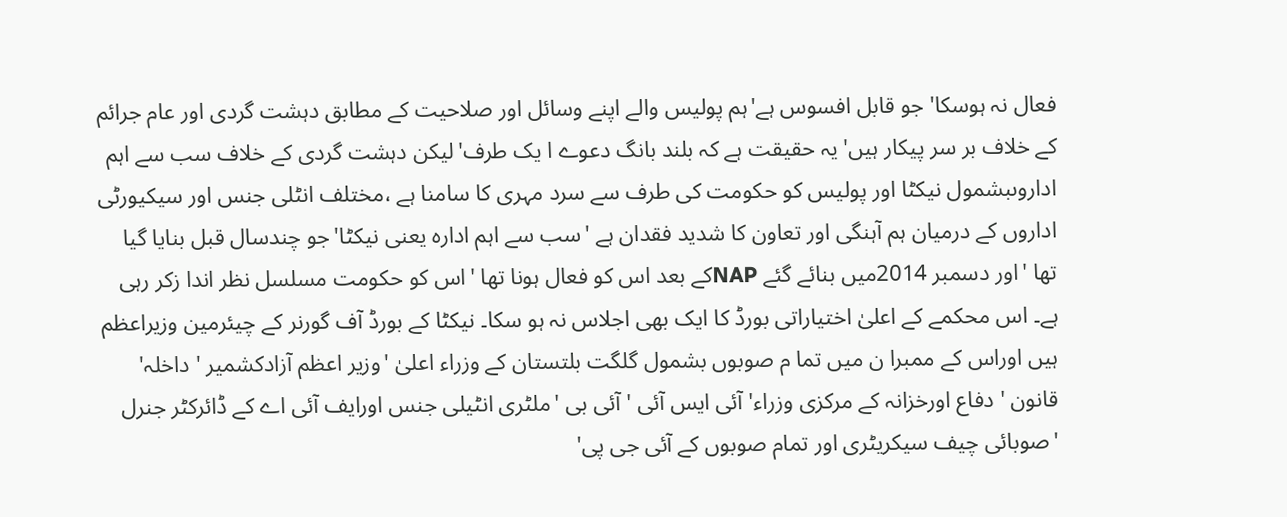فعال نہ ہوسکا' جو قابل افسوس ہے'ہم پولیس والے اپنے وسائل اور صلاحیت کے مطابق دہشت گردی اور عام جرائم کے خلاف بر سر پیکار ہیں'یہ حقیقت ہے کہ بلند بانگ دعوے ا یک طرف'لیکن دہشت گردی کے خلاف سب سے اہم اداروںبشمول نیکٹا اور پولیس کو حکومت کی طرف سے سرد مہری کا سامنا ہے ،مختلف انٹلی جنس اور سیکیورٹی اداروں کے درمیان ہم آہنگی اور تعاون کا شدید فقدان ہے 'سب سے اہم ادارہ یعنی نیکٹا'جو چندسال قبل بنایا گیا تھا 'اور دسمبر 2014میں بنائے گئے NAPکے بعد اس کو فعال ہونا تھا 'اس کو حکومت مسلسل نظر اندا زکر رہی ہے۔ اس محکمے کے اعلیٰ اختیاراتی بورڈ کا ایک بھی اجلاس نہ ہو سکا۔ نیکٹا کے بورڈ آف گورنر کے چیئرمین وزیراعظم ہیں اوراس کے ممبرا ن میں تما م صوبوں بشمول گلگت بلتستان کے وزراء اعلیٰ 'وزیر اعظم آزادکشمیر ' داخلہ' قانون ' دفاع اورخزانہ کے مرکزی وزراء' آئی ایس آئی 'آئی بی 'ملٹری انٹیلی جنس اورایف آئی اے کے ڈائرکٹر جنرل 'صوبائی چیف سیکریٹری اور تمام صوبوں کے آئی جی پی'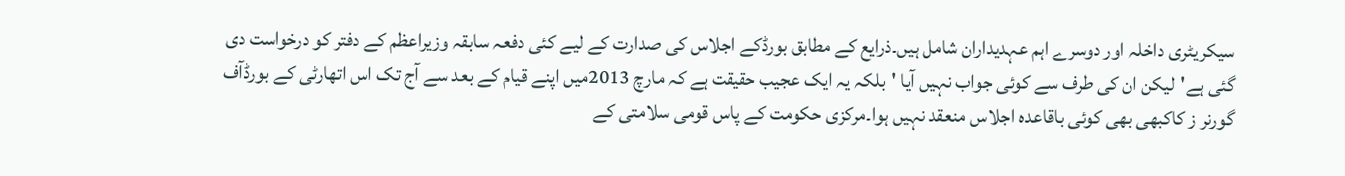سیکریٹری داخلہ اور دوسرے اہم عہدیداران شامل ہیں۔ذرایع کے مطابق بورڈکے اجلاس کی صدارت کے لیے کئی دفعہ سابقہ وزیراعظم کے دفتر کو درخواست دی گئی ہے'لیکن ان کی طرف سے کوئی جواب نہیں آیا 'بلکہ یہ ایک عجیب حقیقت ہے کہ مارچ 2013میں اپنے قیام کے بعد سے آج تک اس اتھارٹی کے بورڈآف گورنر ز کاکبھی بھی کوئی باقاعدہ اجلاس منعقد نہیں ہوا۔مرکزی حکومت کے پاس قومی سلامتی کے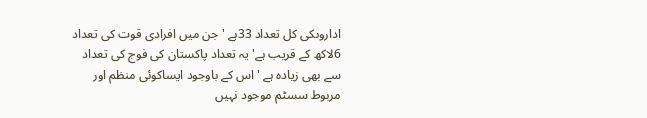اداروںکی کل تعداد 33ہے 'جن میں افرادی قوت کی تعداد 6لاکھ کے قریب ہے' یہ تعداد پاکستان کی فوج کی تعداد سے بھی زیادہ ہے 'اس کے باوجود ایساکوئی منظم اور مربوط سسٹم موجود نہیں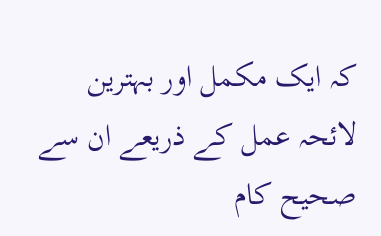کہ ایک مکمل اور بہترین لائحہ عمل کے ذریعے ان سے صحیح کام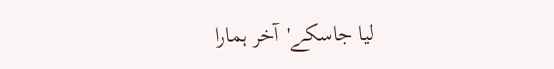لیا جاسکے'آخر ہمارا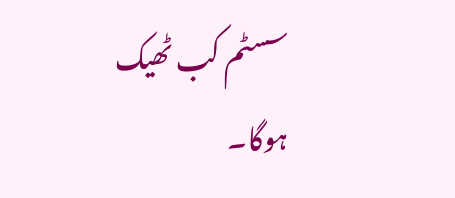سسٹم کب ٹھیک ہوگا۔